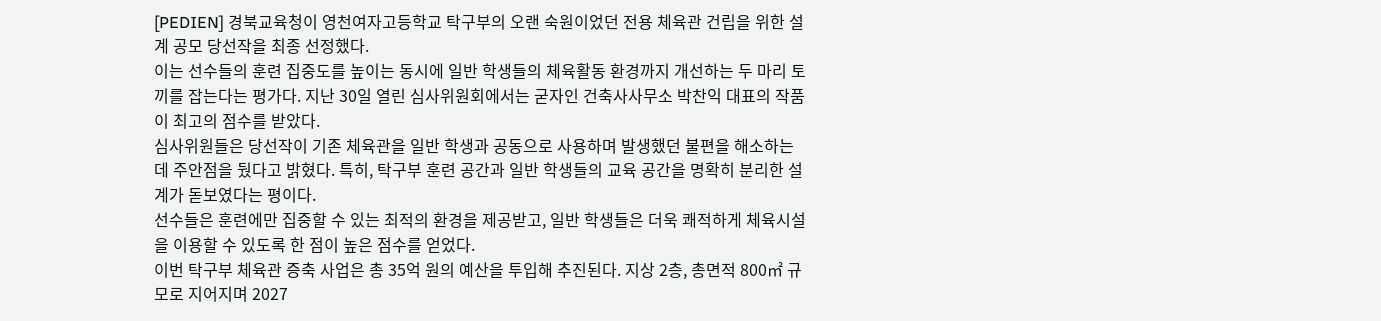[PEDIEN] 경북교육청이 영천여자고등학교 탁구부의 오랜 숙원이었던 전용 체육관 건립을 위한 설계 공모 당선작을 최종 선정했다.
이는 선수들의 훈련 집중도를 높이는 동시에 일반 학생들의 체육활동 환경까지 개선하는 두 마리 토끼를 잡는다는 평가다. 지난 30일 열린 심사위원회에서는 굳자인 건축사사무소 박찬익 대표의 작품이 최고의 점수를 받았다.
심사위원들은 당선작이 기존 체육관을 일반 학생과 공동으로 사용하며 발생했던 불편을 해소하는 데 주안점을 뒀다고 밝혔다. 특히, 탁구부 훈련 공간과 일반 학생들의 교육 공간을 명확히 분리한 설계가 돋보였다는 평이다.
선수들은 훈련에만 집중할 수 있는 최적의 환경을 제공받고, 일반 학생들은 더욱 쾌적하게 체육시설을 이용할 수 있도록 한 점이 높은 점수를 얻었다.
이번 탁구부 체육관 증축 사업은 총 35억 원의 예산을 투입해 추진된다. 지상 2층, 총면적 800㎡ 규모로 지어지며 2027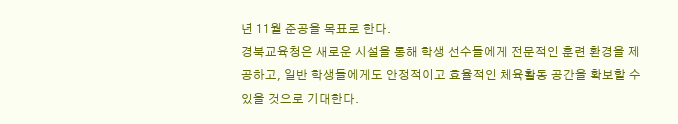년 11월 준공을 목표로 한다.
경북교육청은 새로운 시설을 통해 학생 선수들에게 전문적인 훈련 환경을 제공하고, 일반 학생들에게도 안정적이고 효율적인 체육활동 공간을 확보할 수 있을 것으로 기대한다.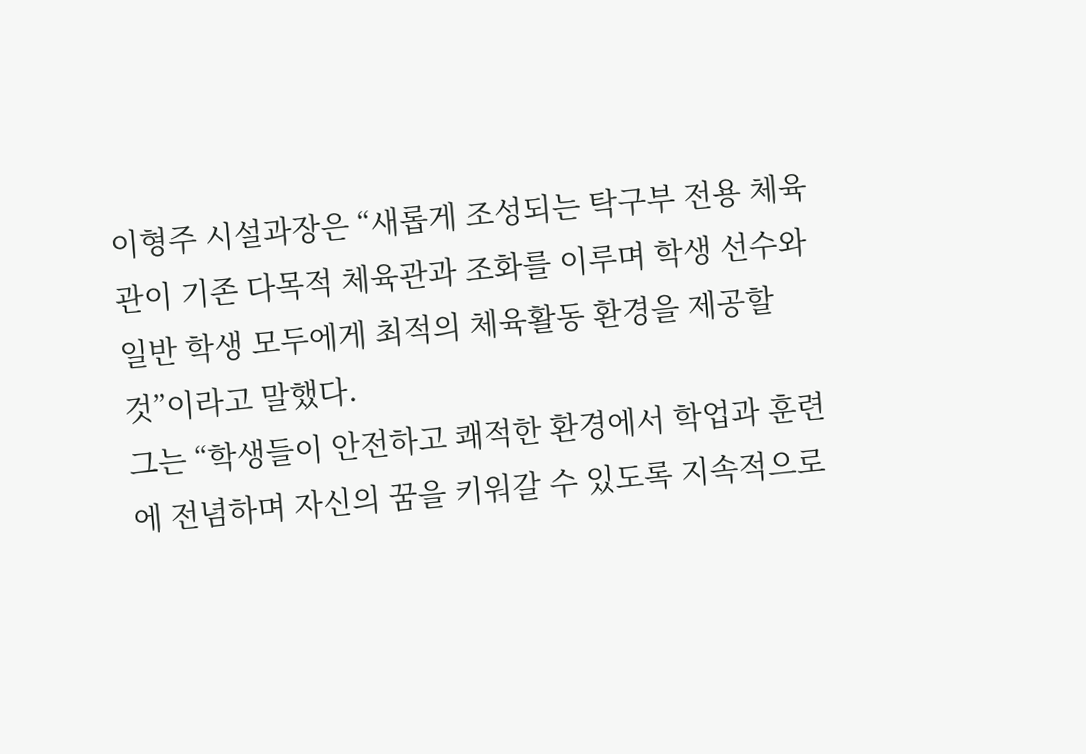이형주 시설과장은 “새롭게 조성되는 탁구부 전용 체육관이 기존 다목적 체육관과 조화를 이루며 학생 선수와 일반 학생 모두에게 최적의 체육활동 환경을 제공할 것”이라고 말했다.
그는 “학생들이 안전하고 쾌적한 환경에서 학업과 훈련에 전념하며 자신의 꿈을 키워갈 수 있도록 지속적으로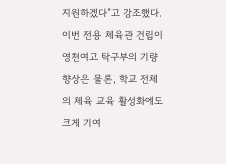지원하겠다”고 강조했다. 이번 전용 체육관 건립이 영천여고 탁구부의 기량 향상은 물론, 학교 전체의 체육 교육 활성화에도 크게 기여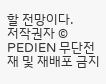할 전망이다.
저작권자 © PEDIEN 무단전재 및 재배포 금지